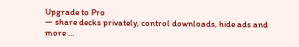Upgrade to Pro
— share decks privately, control downloads, hide ads and more …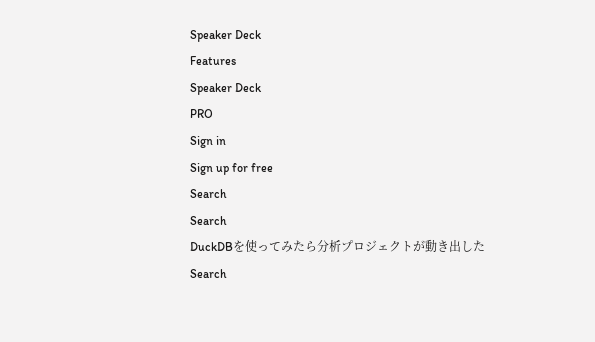Speaker Deck
Features
Speaker Deck
PRO
Sign in
Sign up for free
Search
Search
DuckDBを使ってみたら分析プロジェクトが動き出した
Search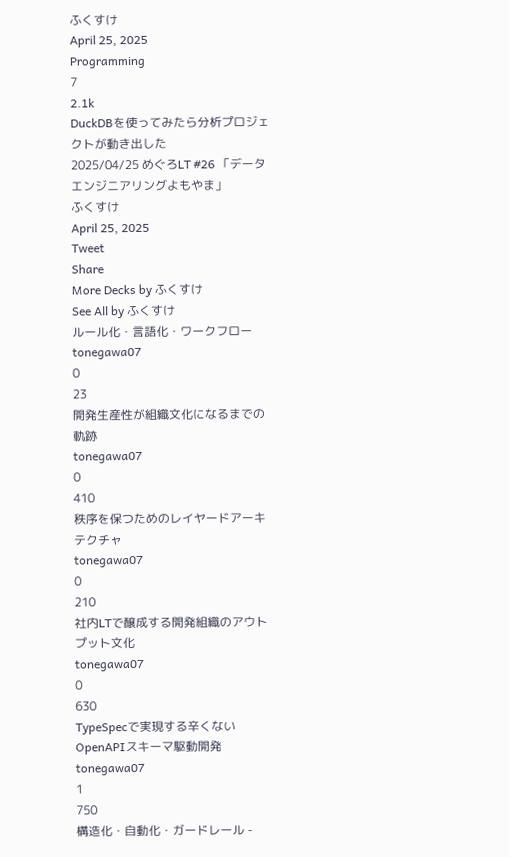ふくすけ
April 25, 2025
Programming
7
2.1k
DuckDBを使ってみたら分析プロジェクトが動き出した
2025/04/25 めぐろLT #26 「データエンジニアリングよもやま」
ふくすけ
April 25, 2025
Tweet
Share
More Decks by ふくすけ
See All by ふくすけ
ルール化・言語化・ワークフロー
tonegawa07
0
23
開発生産性が組織文化になるまでの軌跡
tonegawa07
0
410
秩序を保つためのレイヤードアーキテクチャ
tonegawa07
0
210
社内LTで醸成する開発組織のアウトプット文化
tonegawa07
0
630
TypeSpecで実現する辛くないOpenAPIスキーマ駆動開発
tonegawa07
1
750
構造化・自動化・ガードレール -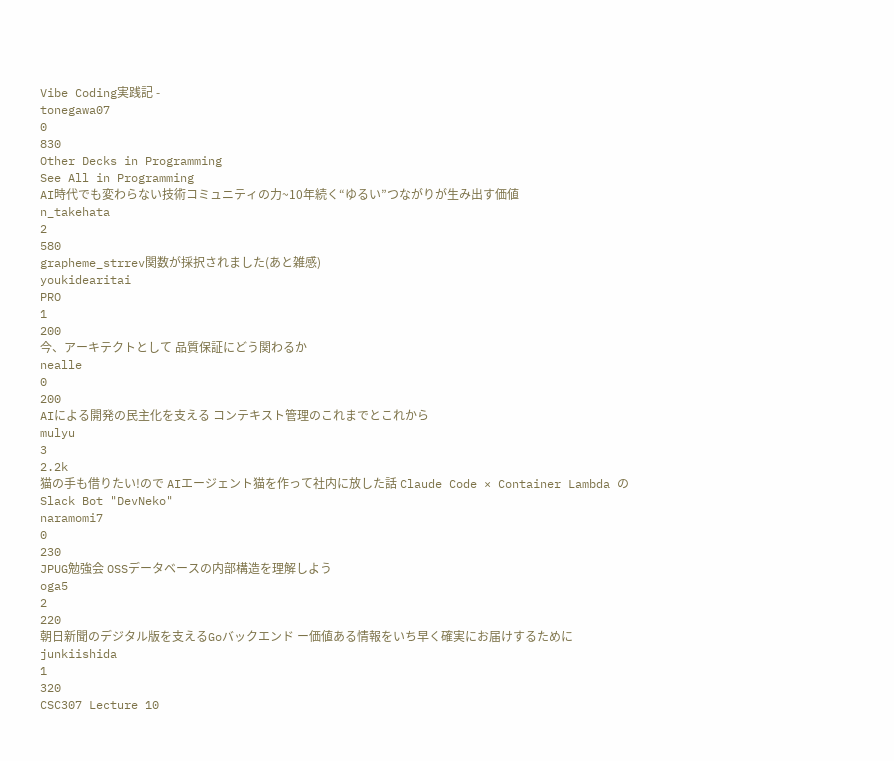Vibe Coding実践記 -
tonegawa07
0
830
Other Decks in Programming
See All in Programming
AI時代でも変わらない技術コミュニティの力~10年続く“ゆるい”つながりが生み出す価値
n_takehata
2
580
grapheme_strrev関数が採択されました(あと雑感)
youkidearitai
PRO
1
200
今、アーキテクトとして 品質保証にどう関わるか
nealle
0
200
AIによる開発の民主化を支える コンテキスト管理のこれまでとこれから
mulyu
3
2.2k
猫の手も借りたい!ので AIエージェント猫を作って社内に放した話 Claude Code × Container Lambda の Slack Bot "DevNeko"
naramomi7
0
230
JPUG勉強会 OSSデータベースの内部構造を理解しよう
oga5
2
220
朝日新聞のデジタル版を支えるGoバックエンド ー価値ある情報をいち早く確実にお届けするために
junkiishida
1
320
CSC307 Lecture 10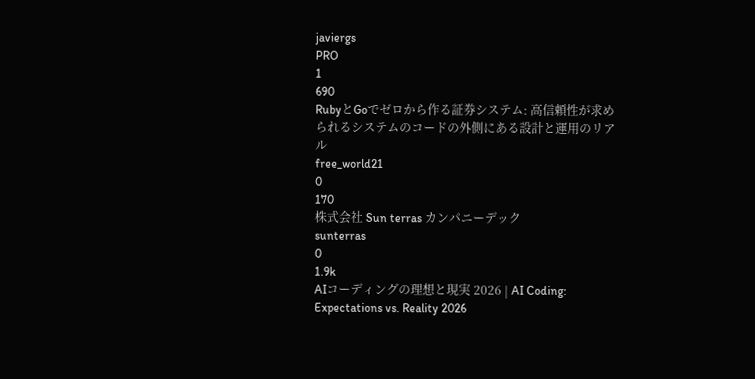javiergs
PRO
1
690
RubyとGoでゼロから作る証券システム: 高信頼性が求められるシステムのコードの外側にある設計と運用のリアル
free_world21
0
170
株式会社 Sun terras カンパニーデック
sunterras
0
1.9k
AIコーディングの理想と現実 2026 | AI Coding: Expectations vs. Reality 2026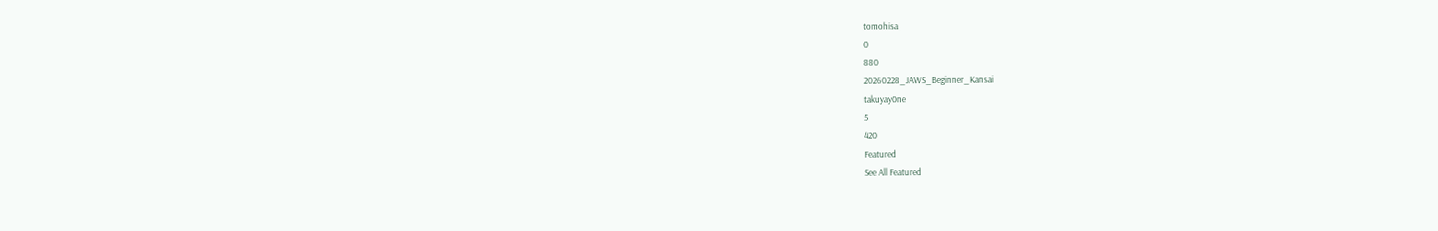tomohisa
0
880
20260228_JAWS_Beginner_Kansai
takuyay0ne
5
420
Featured
See All Featured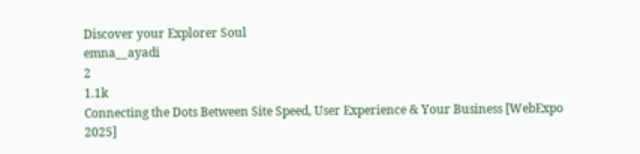Discover your Explorer Soul
emna__ayadi
2
1.1k
Connecting the Dots Between Site Speed, User Experience & Your Business [WebExpo 2025]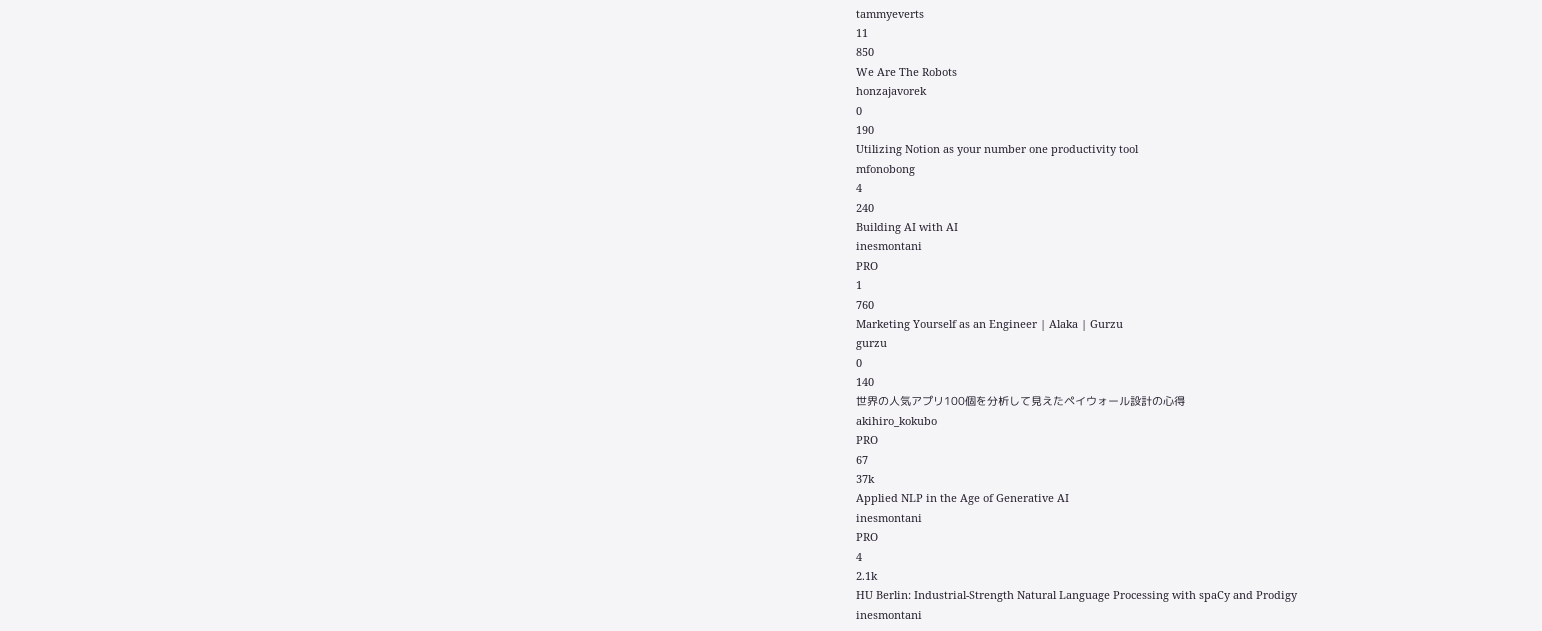tammyeverts
11
850
We Are The Robots
honzajavorek
0
190
Utilizing Notion as your number one productivity tool
mfonobong
4
240
Building AI with AI
inesmontani
PRO
1
760
Marketing Yourself as an Engineer | Alaka | Gurzu
gurzu
0
140
世界の人気アプリ100個を分析して見えたペイウォール設計の心得
akihiro_kokubo
PRO
67
37k
Applied NLP in the Age of Generative AI
inesmontani
PRO
4
2.1k
HU Berlin: Industrial-Strength Natural Language Processing with spaCy and Prodigy
inesmontani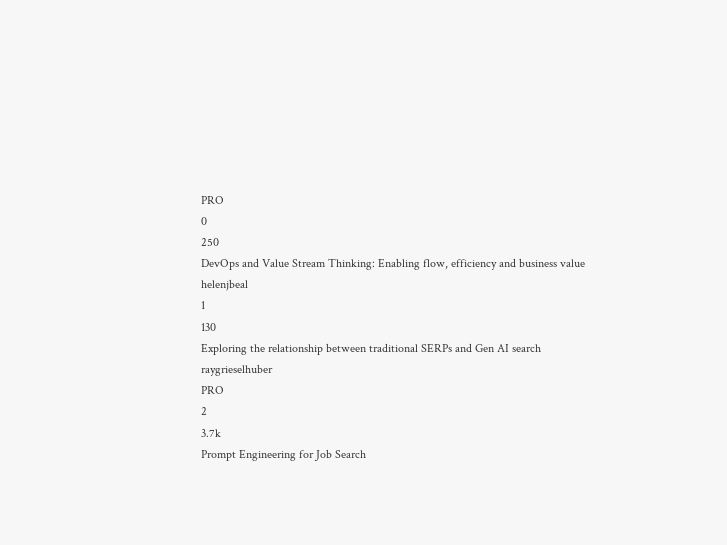PRO
0
250
DevOps and Value Stream Thinking: Enabling flow, efficiency and business value
helenjbeal
1
130
Exploring the relationship between traditional SERPs and Gen AI search
raygrieselhuber
PRO
2
3.7k
Prompt Engineering for Job Search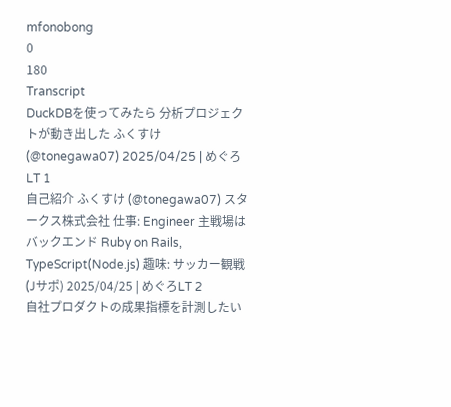mfonobong
0
180
Transcript
DuckDBを使ってみたら 分析プロジェクトが動き出した ふくすけ (@tonegawa07) 2025/04/25 | めぐろLT 1
自己紹介 ふくすけ (@tonegawa07) スタークス株式会社 仕事: Engineer 主戦場はバックエンド Ruby on Rails,
TypeScript(Node.js) 趣味: サッカー観戦 (Jサポ) 2025/04/25 | めぐろLT 2
自社プロダクトの成果指標を計測したい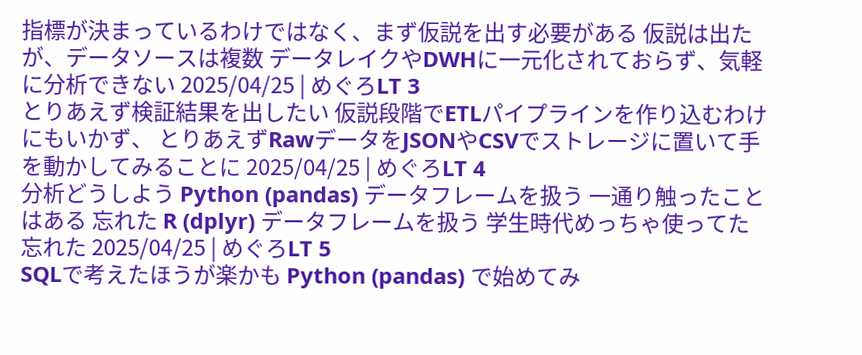指標が決まっているわけではなく、まず仮説を出す必要がある 仮説は出たが、データソースは複数 データレイクやDWHに一元化されておらず、気軽に分析できない 2025/04/25 | めぐろLT 3
とりあえず検証結果を出したい 仮説段階でETLパイプラインを作り込むわけにもいかず、 とりあえずRawデータをJSONやCSVでストレージに置いて手を動かしてみることに 2025/04/25 | めぐろLT 4
分析どうしよう Python (pandas) データフレームを扱う 一通り触ったことはある 忘れた R (dplyr) データフレームを扱う 学生時代めっちゃ使ってた
忘れた 2025/04/25 | めぐろLT 5
SQLで考えたほうが楽かも Python (pandas) で始めてみ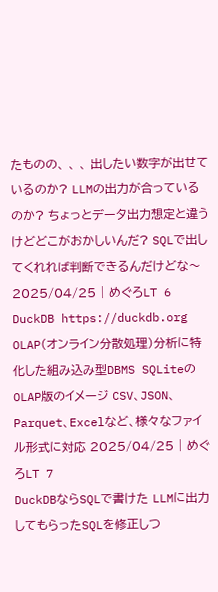たものの、 、 、 出したい数字が出せているのか? LLMの出力が合っているのか? ちょっとデータ出力想定と違うけどどこがおかしいんだ? SQLで出してくれれば判断できるんだけどな〜
2025/04/25 | めぐろLT 6
DuckDB https://duckdb.org OLAP(オンライン分散処理)分析に特化した組み込み型DBMS SQLiteのOLAP版のイメージ CSV、JSON、Parquet、Excelなど、様々なファイル形式に対応 2025/04/25 | めぐろLT 7
DuckDBならSQLで書けた LLMに出力してもらったSQLを修正しつ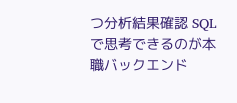つ分析結果確認 SQLで思考できるのが本職バックエンド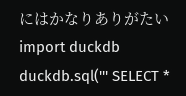にはかなりありがたい import duckdb duckdb.sql(''' SELECT *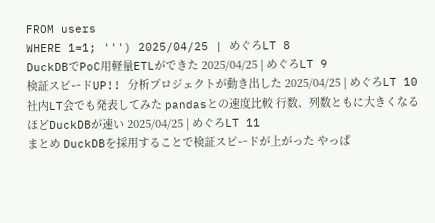FROM users
WHERE 1=1; ''') 2025/04/25 | めぐろLT 8
DuckDBでPoC用軽量ETLができた 2025/04/25 | めぐろLT 9
検証スピードUP!! 分析プロジェクトが動き出した 2025/04/25 | めぐろLT 10
社内LT会でも発表してみた pandasとの速度比較 行数、列数ともに大きくなるほどDuckDBが速い 2025/04/25 | めぐろLT 11
まとめ DuckDBを採用することで検証スピードが上がった やっぱ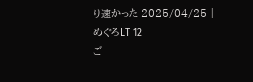り速かった 2025/04/25 | めぐろLT 12
ご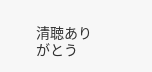清聴ありがとう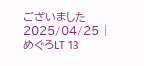ございました 2025/04/25 | めぐろLT 13